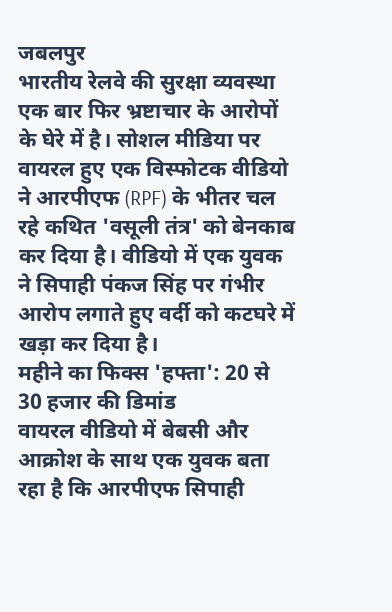जबलपुर
भारतीय रेलवे की सुरक्षा व्यवस्था एक बार फिर भ्रष्टाचार के आरोपों के घेरे में है। सोशल मीडिया पर वायरल हुए एक विस्फोटक वीडियो ने आरपीएफ (RPF) के भीतर चल रहे कथित 'वसूली तंत्र' को बेनकाब कर दिया है। वीडियो में एक युवक ने सिपाही पंकज सिंह पर गंभीर आरोप लगाते हुए वर्दी को कटघरे में खड़ा कर दिया है।
महीने का फिक्स 'हफ्ता': 20 से 30 हजार की डिमांड
वायरल वीडियो में बेबसी और आक्रोश के साथ एक युवक बता रहा है कि आरपीएफ सिपाही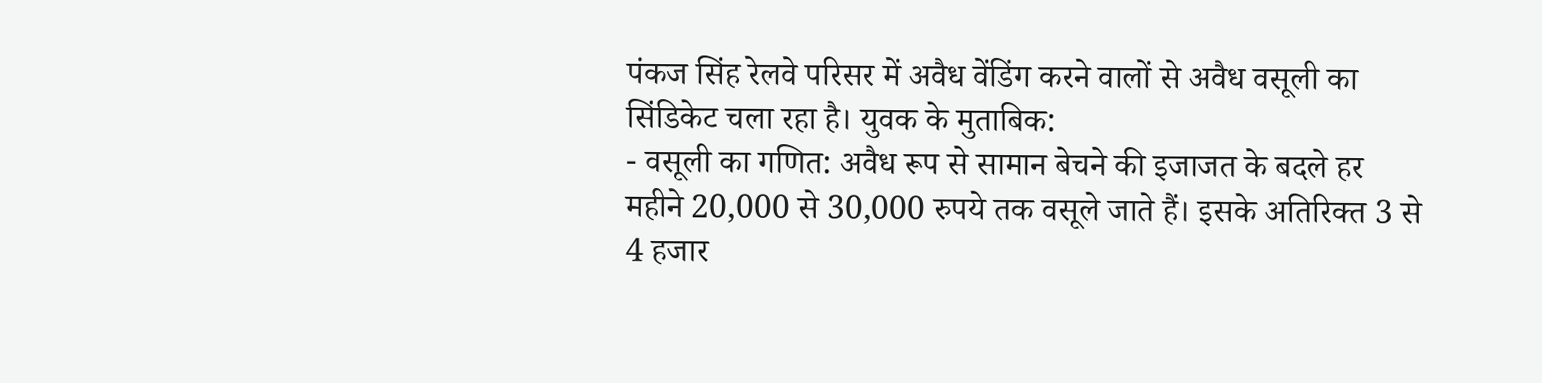पंकज सिंह रेलवे परिसर में अवैध वेंडिंग करने वालों से अवैध वसूली का सिंडिकेट चला रहा है। युवक के मुताबिक:
- वसूली का गणित: अवैध रूप से सामान बेचने की इजाजत के बदले हर महीने 20,000 से 30,000 रुपये तक वसूले जाते हैं। इसके अतिरिक्त 3 से 4 हजार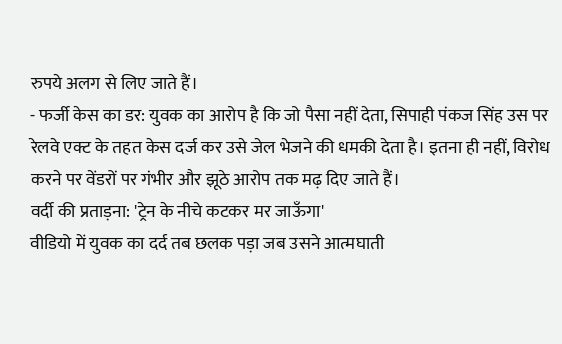रुपये अलग से लिए जाते हैं।
- फर्जी केस का डर: युवक का आरोप है कि जो पैसा नहीं देता, सिपाही पंकज सिंह उस पर रेलवे एक्ट के तहत केस दर्ज कर उसे जेल भेजने की धमकी देता है। इतना ही नहीं, विरोध करने पर वेंडरों पर गंभीर और झूठे आरोप तक मढ़ दिए जाते हैं।
वर्दी की प्रताड़ना: 'ट्रेन के नीचे कटकर मर जाऊँगा'
वीडियो में युवक का दर्द तब छलक पड़ा जब उसने आत्मघाती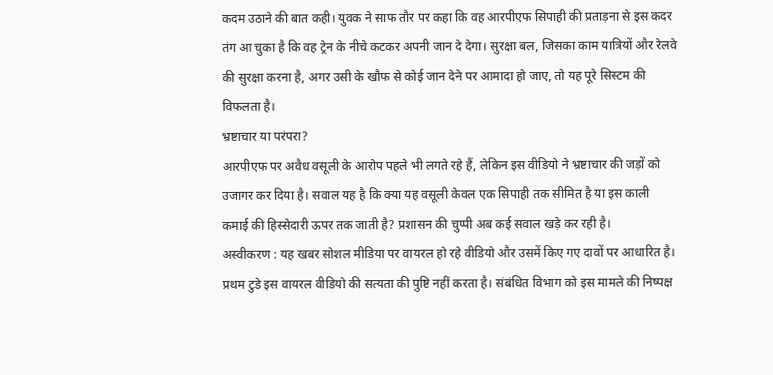कदम उठाने की बात कही। युवक ने साफ तौर पर कहा कि वह आरपीएफ सिपाही की प्रताड़ना से इस कदर तंग आ चुका है कि वह ट्रेन के नीचे कटकर अपनी जान दे देगा। सुरक्षा बल, जिसका काम यात्रियों और रेलवे की सुरक्षा करना है, अगर उसी के खौफ से कोई जान देने पर आमादा हो जाए, तो यह पूरे सिस्टम की विफलता है।
भ्रष्टाचार या परंपरा?
आरपीएफ पर अवैध वसूली के आरोप पहले भी लगते रहे हैं, लेकिन इस वीडियो ने भ्रष्टाचार की जड़ों को उजागर कर दिया है। सवाल यह है कि क्या यह वसूली केवल एक सिपाही तक सीमित है या इस काली कमाई की हिस्सेदारी ऊपर तक जाती है? प्रशासन की चुप्पी अब कई सवाल खड़े कर रही है।
अस्वीकरण : यह खबर सोशल मीडिया पर वायरल हो रहे वीडियो और उसमें किए गए दावों पर आधारित है। प्रथम टुडे इस वायरल वीडियो की सत्यता की पुष्टि नहीं करता है। संबंधित विभाग को इस मामले की निष्पक्ष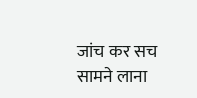जांच कर सच सामने लाना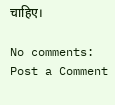चाहिए।

No comments:
Post a Comment